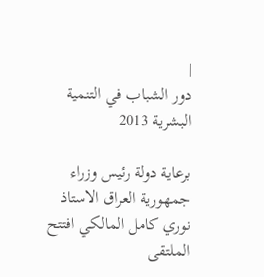|
دور الشباب في التنمية البشرية 2013

برعاية دولة رئيس وزراء جمهورية العراق الاستاذ نوري كامل المالكي افتتح الملتقى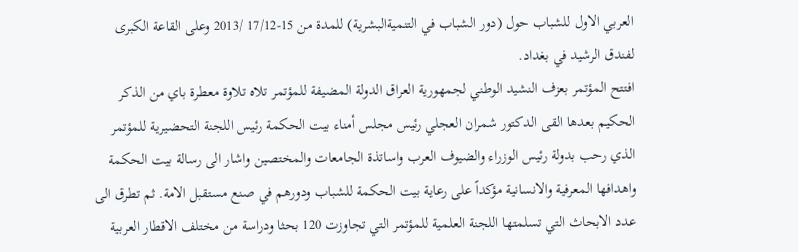العربي الاول للشباب حول (دور الشباب في التنميةالبشرية) للمدة من 15-17/12 /2013 وعلى القاعة الكبرى لفندق الرشيد في بغداد.
افتتح المؤتمر بعزف النشيد الوطني لجمهورية العراق الدولة المضيفة للمؤتمر تلاه تلاوة معطرة باي من الذكر الحكيم بعدها القى الدكتور شمران العجلي رئيس مجلس أمناء بيت الحكمة رئيس اللجنة التحضيرية للمؤتمر الذي رحب بدولة رئيس الوزراء والضيوف العرب واساتذة الجامعات والمختصين واشار الى رسالة بيت الحكمة واهدافها المعرفية والانسانية مؤكداً على رعاية بيت الحكمة للشباب ودورهم في صنع مستقبل الامة. ثم تطرق الى عدد الابحاث التي تسلمتها اللجنة العلمية للمؤتمر التي تجاوزت 120 بحثا ودراسة من مختلف الاقطار العربية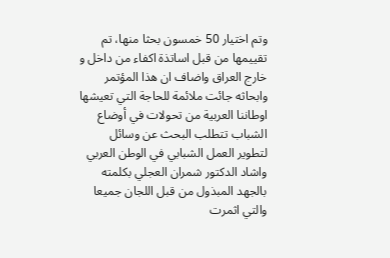وتم اختيار 50 خمسون بحثا منها، تم تقييمها من قبل اساتذة اكفاء من داخل و خارج العراق واضاف ان هذا المؤتمر وابحاثه جائت ملائمة للحاجة التي تعيشها اوطاننا العربية من تحولات في أوضاع الشباب تتطلب البحث عن وسائل لتطوير العمل الشبابي في الوطن العربي واشاد الدكتور شمران العجلي بكلمته بالجهد المبذول من قبل اللجان جميعا والتي اثمرت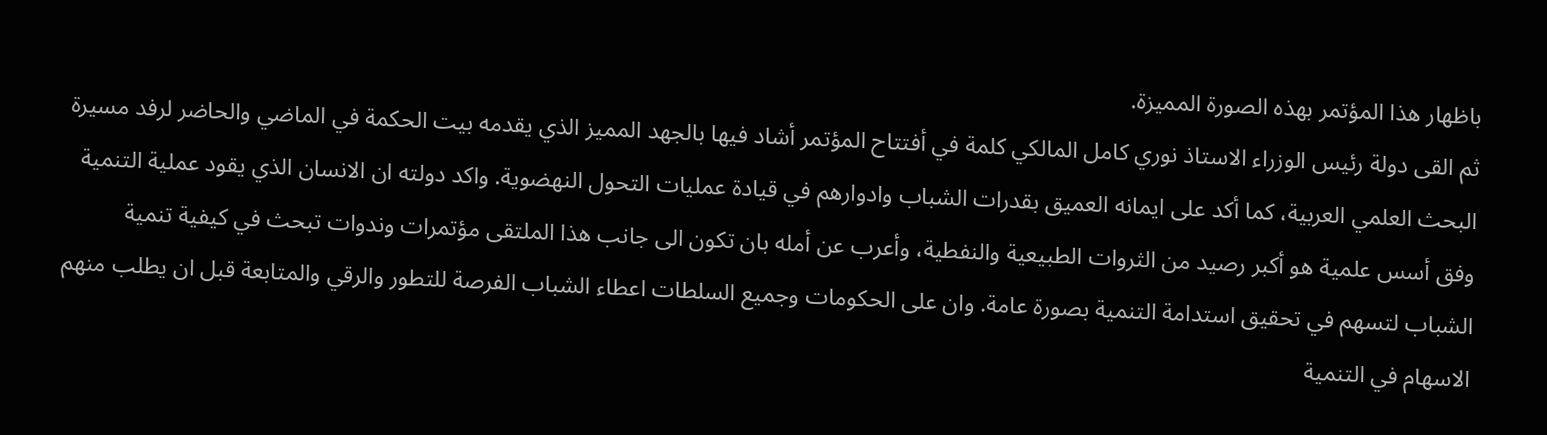باظهار هذا المؤتمر بهذه الصورة المميزة.
ثم القى دولة رئيس الوزراء الاستاذ نوري كامل المالكي كلمة في أفتتاح المؤتمر أشاد فيها بالجهد المميز الذي يقدمه بيت الحكمة في الماضي والحاضر لرفد مسيرة البحث العلمي العربية، كما أكد على ايمانه العميق بقدرات الشباب وادوارهم في قيادة عمليات التحول النهضوية. واكد دولته ان الانسان الذي يقود عملية التنمية وفق أسس علمية هو أكبر رصيد من الثروات الطبيعية والنفطية، وأعرب عن أمله بان تكون الى جانب هذا الملتقى مؤتمرات وندوات تبحث في كيفية تنمية الشباب لتسهم في تحقيق استدامة التنمية بصورة عامة. وان على الحكومات وجميع السلطات اعطاء الشباب الفرصة للتطور والرقي والمتابعة قبل ان يطلب منهم الاسهام في التنمية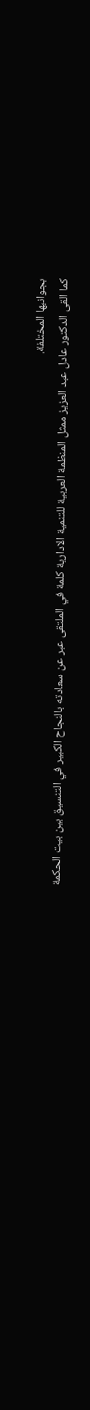بجوانبها المختلفة.
كما القى الدكتور عادل عبد العزيز ممثل المنظمة العربية للتنمية الادارية كلمة في الملتقى عبر عن سعادته بالنجاح الكبير في التنسيق بين بيت الحكمة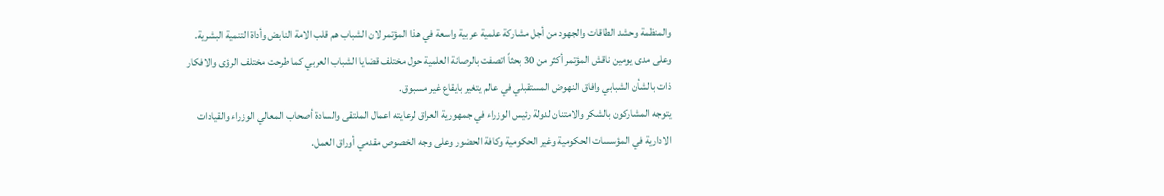والمنظمة وحشد الطاقات والجهود من أجل مشاركة علمية عربية واسعة في هذا المؤتمر لان الشباب هم قلب الامة النابض وأداة التنمية البشرية.
وعلى مدى يومين ناقش المؤتمر أكثر من 30 بحثاً اتصفت بالرصانة العلمية حول مختلف قضايا الشباب العربي كما طرحت مختلف الرؤى والافكار ذات بالشأن الشبابي وافاق النهوض المستقبلي في عالم يتغير بايقاع غير مسبوق.
يتوجه المشاركون بالشكر والامتنان لدولة رئيس الوزراء في جمهورية العراق لرعايته اعمال الملتقى والسادة أصحاب المعالي الوزراء والقيادات الادارية في المؤسسات الحكومية وغير الحكومية وكافة الحضور وعلى وجه الخصوص مقدمي أوراق العمل.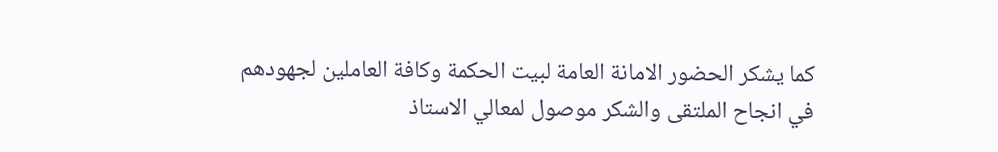كما يشكر الحضور الامانة العامة لبيت الحكمة وكافة العاملين لجهودهم في انجاح الملتقى والشكر موصول لمعالي الاستاذ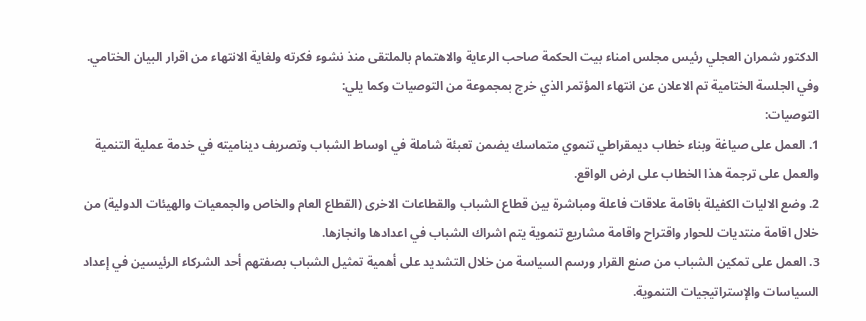الدكتور شمران العجلي رئيس مجلس امناء بيت الحكمة صاحب الرعاية والاهتمام بالملتقى منذ نشوء فكرته ولغاية الانتهاء من اقرار البيان الختامي.
وفي الجلسة الختامية تم الاعلان عن انتهاء المؤتمر الذي خرج بمجموعة من التوصيات وكما يلي:
التوصيات:
1. العمل على صياغة وبناء خطاب ديمقراطي تنموي متماسك يضمن تعبئة شاملة في اوساط الشباب وتصريف ديناميته في خدمة عملية التنمية والعمل على ترجمة هذا الخطاب على ارض الواقع.
2. وضع الاليات الكفيلة باقامة علاقات فاعلة ومباشرة بين قطاع الشباب والقطاعات الاخرى (القطاع العام والخاص والجمعيات والهيئات الدولية) من خلال اقامة منتديات للحوار واقتراح واقامة مشاريع تنموية يتم اشراك الشباب في اعدادها وانجازها.
3. العمل على تمكين الشباب من صنع القرار ورسم السياسة من خلال التشديد على أهمية تمثيل الشباب بصفتهم أحد الشركاء الرئيسين في إعداد السياسات والإستراتيجيات التنموية.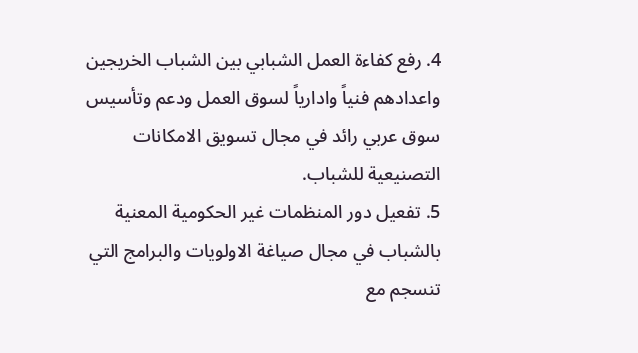4. رفع كفاءة العمل الشبابي بين الشباب الخريجين واعدادهم فنياً وادارياً لسوق العمل ودعم وتأسيس سوق عربي رائد في مجال تسويق الامكانات التصنيعية للشباب.
5. تفعيل دور المنظمات غير الحكومية المعنية بالشباب في مجال صياغة الاولويات والبرامج التي تنسجم مع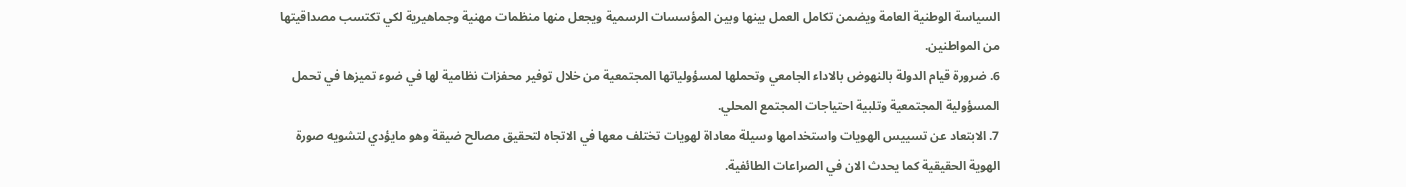السياسة الوطنية العامة ويضمن تكامل العمل بينها وبين المؤسسات الرسمية ويجعل منها منظمات مهنية وجماهيرية لكي تكتسب مصداقيتها من المواطنين.
6. ضرورة قيام الدولة بالنهوض بالاداء الجامعي وتحملها لمسؤولياتها المجتمعية من خلال توفير محفزات نظامية لها في ضوء تميزها في تحمل المسؤولية المجتمعية وتلبية احتياجات المجتمع المحلي.
7. الابتعاد عن تسييس الهويات واستخدامها وسيلة معاداة لهويات تختلف معها في الاتجاه لتحقيق مصالح ضيقة وهو مايؤدي لتشويه صورة الهوية الحقيقية كما يحدث الان في الصراعات الطائفية.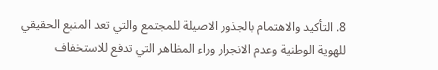8. التأكيد والاهتمام بالجذور الاصيلة للمجتمع والتي تعد المنبع الحقيقي للهوية الوطنية وعدم الانجرار وراء المظاهر التي تدفع للاستخفاف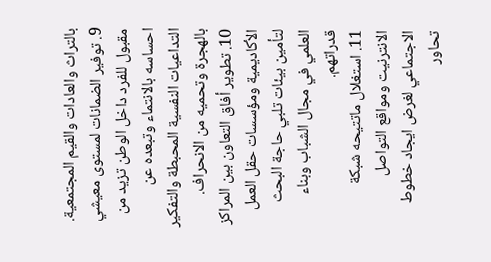بالتراث والعادات والقيم المجتمعية.
9. توفير الضمانات لمستوى معيشي مقبول للفرد داخل الوطن تزيد من احساسه بالانتماء وتبعده عن التداعيات النفسية المحبطة والتفكير بالهجرة وتحميه من الانحراف.
10. تطوير أفاق التعاون بين المراكز الأكاديمية ومؤسسات حقل العمل لتأمين بيئات تلبي حاجة البحث العلمي في مجال الشباب وبناء قدراتهم.
11. استغلال ماتتيحه شبكة الانترنيت ومواقع التواصل الاجتماعي لغرض ايجاد خطوط تحاور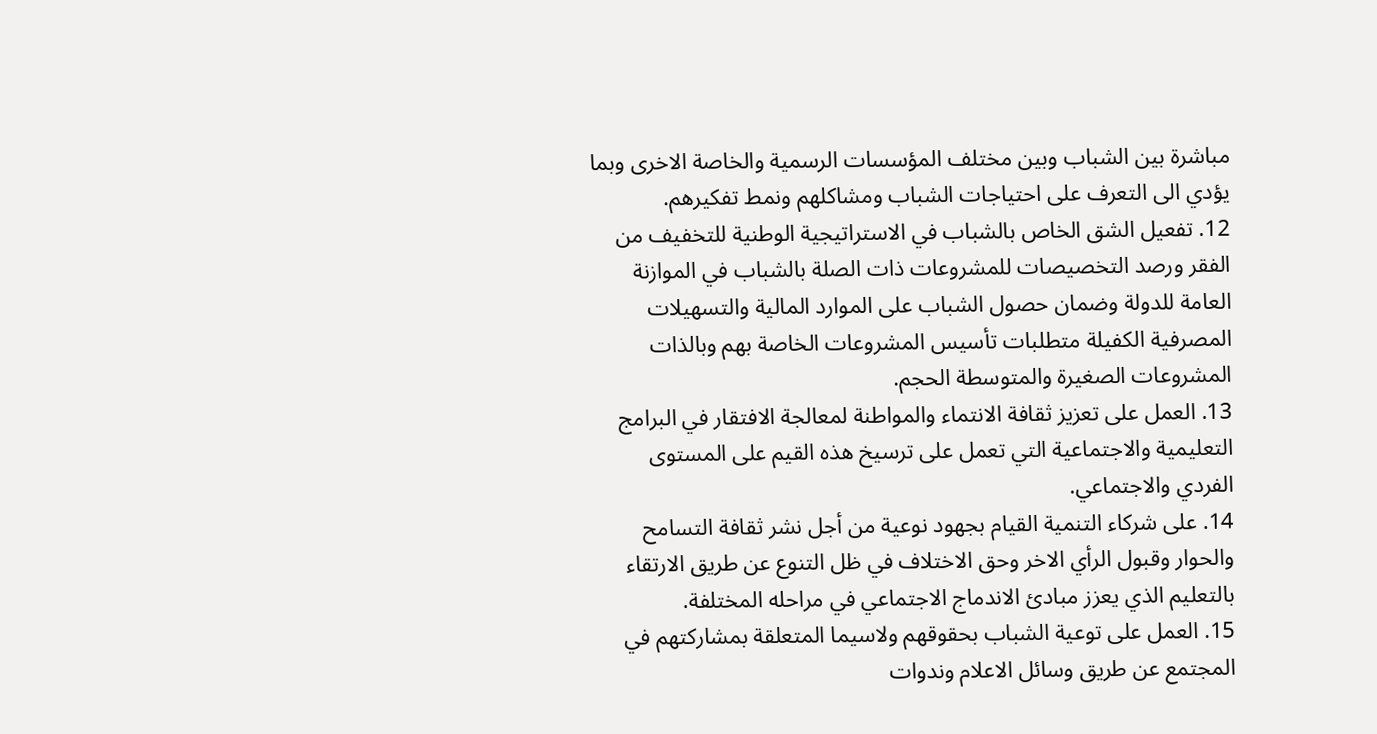مباشرة بين الشباب وبين مختلف المؤسسات الرسمية والخاصة الاخرى وبما يؤدي الى التعرف على احتياجات الشباب ومشاكلهم ونمط تفكيرهم.
12. تفعيل الشق الخاص بالشباب في الاستراتيجية الوطنية للتخفيف من الفقر ورصد التخصيصات للمشروعات ذات الصلة بالشباب في الموازنة العامة للدولة وضمان حصول الشباب على الموارد المالية والتسهيلات المصرفية الكفيلة متطلبات تأسيس المشروعات الخاصة بهم وبالذات المشروعات الصغيرة والمتوسطة الحجم.
13. العمل على تعزيز ثقافة الانتماء والمواطنة لمعالجة الافتقار في البرامج التعليمية والاجتماعية التي تعمل على ترسيخ هذه القيم على المستوى الفردي والاجتماعي.
14. على شركاء التنمية القيام بجهود نوعية من أجل نشر ثقافة التسامح والحوار وقبول الرأي الاخر وحق الاختلاف في ظل التنوع عن طريق الارتقاء بالتعليم الذي يعزز مبادئ الاندماج الاجتماعي في مراحله المختلفة.
15. العمل على توعية الشباب بحقوقهم ولاسيما المتعلقة بمشاركتهم في المجتمع عن طريق وسائل الاعلام وندوات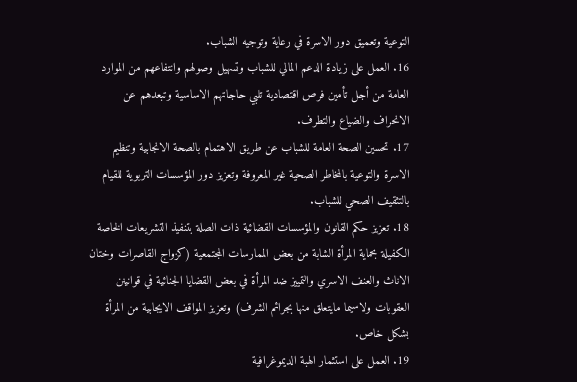التوعية وتعميق دور الاسرة في رعاية وتوجيه الشباب.
16. العمل على زيادة الدعم المالي للشباب وتسهيل وصولهم وانتفاعهم من الموارد العامة من أجل تأمين فرص اقتصادية تلبي حاجاتهم الاساسية وتبعدهم عن الانحراف والضياع والتطرف.
17. تحسين الصحة العامة للشباب عن طريق الاهتمام بالصحة الانجابية وتنظيم الاسرة والتوعية بالمخاطر الصحية غير المعروفة وتعزيز دور المؤسسات التربوية للقيام بالتثقيف الصحي للشباب.
18. تعزيز حكم القانون والمؤسسات القضائية ذات الصلة بتنفيذ التشريعات الخاصة الكفيلة بحماية المرأة الشابة من بعض الممارسات المجتمعية (كزواج القاصرات وختان الاناث والعنف الاسري والتمييز ضد المرأة في بعض القضايا الجنائية في قوانينن العقوبات ولاسيما مايتعلق منها بجرائم الشرف) وتعزيز المواقف الايجابية من المرأة بشكل خاص.
19. العمل على استثمار الهبة الديموغرافية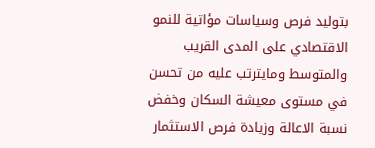بتوليد فرص وسياسات مؤاتية للنمو الاقتصادي على المدى القريب والمتوسط ومايترتب عليه من تحسن في مستوى معيشة السكان وخفض نسبة الاعالة وزيادة فرص الاستثمار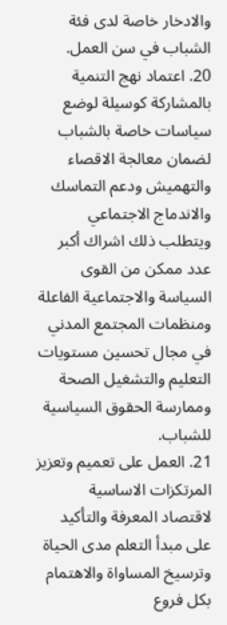والادخار خاصة لدى فئة الشباب في سن العمل.
20. اعتماد نهج التنمية بالمشاركة كوسيلة لوضع سياسات خاصة بالشباب لضمان معالجة الاقصاء والتهميش ودعم التماسك والاندماج الاجتماعي ويتطلب ذلك اشراك أكبر عدد ممكن من القوى السياسة والاجتماعية الفاعلة ومنظمات المجتمع المدني في مجال تحسين مستويات التعليم والتشغيل الصحة وممارسة الحقوق السياسية للشباب.
21. العمل على تعميم وتعزيز المرتكزات الاساسية لاقتصاد المعرفة والتأكيد على مبدأ التعلم مدى الحياة وترسيخ المساواة والاهتمام بكل فروع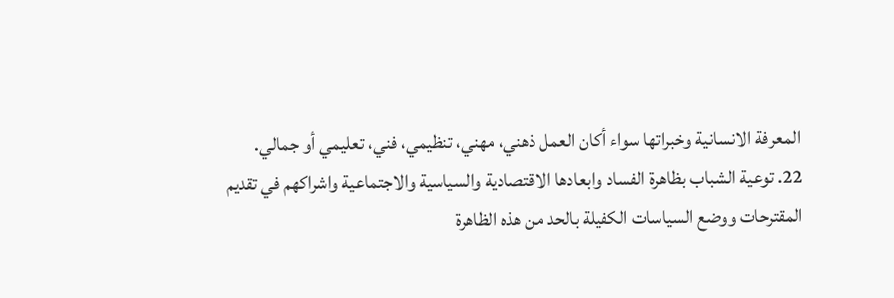المعرفة الانسانية وخبراتها سواء أكان العمل ذهني، مهني، تنظيمي، فني، تعليمي أو جمالي.
22. توعية الشباب بظاهرة الفساد وابعادها الاقتصادية والسياسية والاجتماعية واشراكهم في تقديم المقترحات ووضع السياسات الكفيلة بالحد من هذه الظاهرة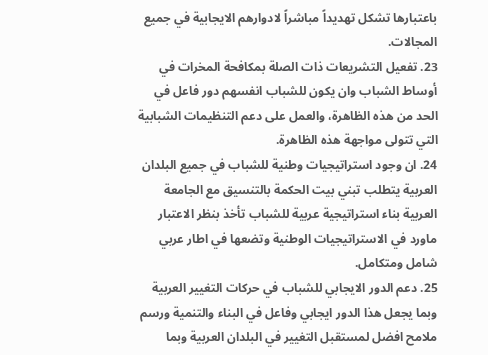باعتبارها تشكل تهديداً مباشراً لادوارهم الايجابية في جميع المجالات.
23. تفعيل التشريعات ذات الصلة بمكافحة المخرات في أوساط الشباب وان يكون للشباب انفسهم دور فاعل في الحد من هذه الظاهرة، والعمل على دعم التنظيمات الشبابية التي تتولى مواجهة هذه الظاهرة.
24. ان وجود استراتيجيات وطنية للشباب في جميع البلدان العربية يتطلب تبني بيت الحكمة بالتنسيق مع الجامعة العربية بناء استراتيجية عربية للشباب تأخذ بنظر الاعتبار ماورد في الاستراتيجيات الوطنية وتضعها في اطار عربي شامل ومتكامل.
25. دعم الدور الايجابي للشباب في حركات التغيير العربية وبما يجعل هذا الدور ايجابي وفاعل في البناء والتنمية ورسم ملامح افضل لمستقبل التغيير في البلدان العربية وبما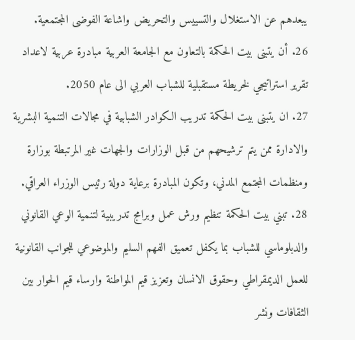يبعدهم عن الاستغلال والتسييس والتحريض واشاعة الفوضى المجتمعية.
26. أن يتبنى بيت الحكمة بالتعاون مع الجامعة العربية مبادرة عربية لاعداد تقرير استراتيجي لخريطة مستقبلية للشباب العربي الى عام 2050.
27. ان يتبنى بيت الحكمة تدريب الكوادر الشبابية في مجالات التنمية البشرية والادارة ممن يتم ترشيحهم من قبل الوزارات والجهات غير المرتبطة بوزارة ومنظمات المجتمع المدني، وتكون المبادرة برعاية دولة رئيس الوزراء العراقي.
28. تبني بيت الحكمة تنظيم ورش عمل وبرامج تدريبية لتنمية الوعي القانوني والدبلوماسي للشباب بما يكفل تعميق الفهم السليم والموضوعي للجوانب القانونية للعمل الديمقراطي وحقوق الانسان وتعزيز قيم المواطنة وارساء قيم الحوار بين الثقافات ونشر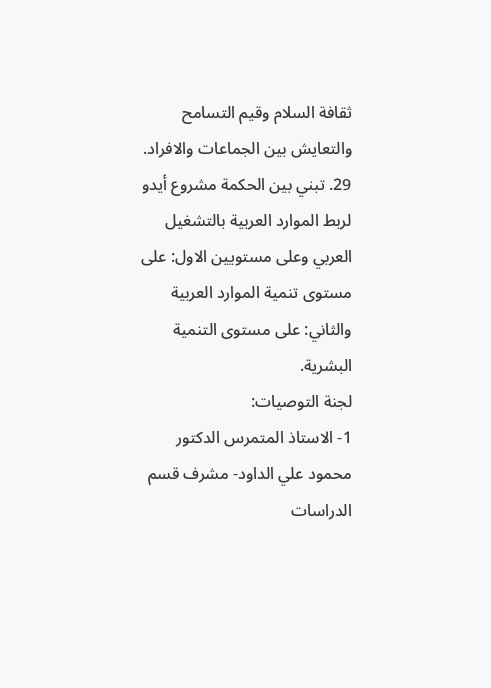ثقافة السلام وقيم التسامح والتعايش بين الجماعات والافراد.
29. تبني بين الحكمة مشروع أيدو لربط الموارد العربية بالتشغيل العربي وعلى مستويين الاول: على مستوى تنمية الموارد العربية والثاني: على مستوى التنمية البشرية.
لجنة التوصيات:
1- الاستاذ المتمرس الدكتور محمود علي الداود- مشرف قسم الدراسات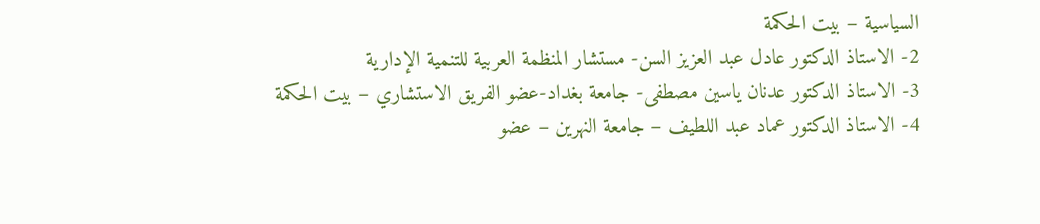السياسية – بيت الحكمة
2- الاستاذ الدكتور عادل عبد العزيز السن- مستشار المنظمة العربية للتنمية الإدارية
3- الاستاذ الدكتور عدنان ياسين مصطفى- جامعة بغداد-عضو الفريق الاستشاري – بيت الحكمة
4- الاستاذ الدكتور عماد عبد اللطيف – جامعة النهرين – عضو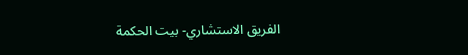الفريق الاستشاري- بيت الحكمة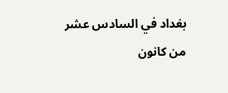بغداد في السادس عشر من كانون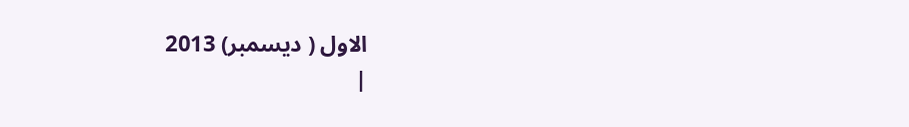الاول ( ديسمبر) 2013
|